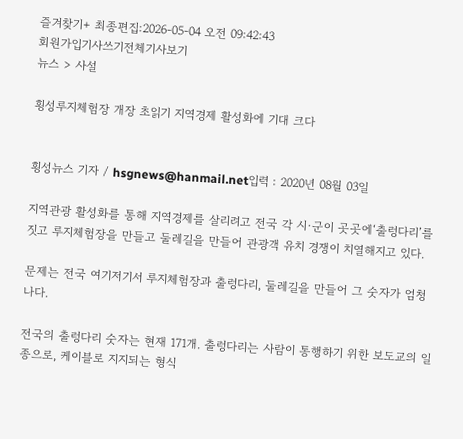즐겨찾기+ 최종편집:2026-05-04 오전 09:42:43
회원가입기사쓰기전체기사보기
뉴스 > 사설

횡성루지체험장 개장 초읽기 지역경제 활성화에 기대 크다


횡성뉴스 기자 / hsgnews@hanmail.net입력 : 2020년 08월 03일

지역관광 활성화를 통해 지역경제를 살리려고 전국 각 시·군이 곳곳에‘출렁다리’를 짓고 루지체험장을 만들고 둘레길을 만들어 관광객 유치 경쟁이 치열해지고 있다.

문제는 전국 여기저기서 루지체험장과 출렁다리, 둘레길을 만들어 그 숫자가 엄청나다.

전국의 출렁다리 숫자는 현재 171개. 출렁다리는 사람이 통행하기 위한 보도교의 일종으로, 케이블로 지지되는 형식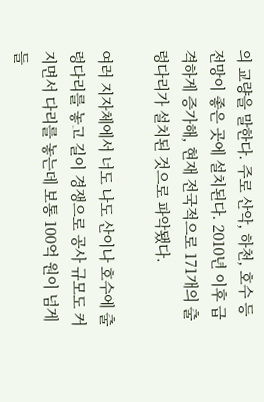의 교량을 말한다. 주로 산악, 하천, 호수 등 전망이 좋은 곳에 설치된다. 2010년 이후 급격하게 증가해, 현재 전국적으로 171개의 출렁다리가 설치된 것으로 파악됐다.

여러 지자체에서 너도 나도 산이나 호수에 출렁다리를 놓고 길이 경쟁으로 공사 규모도 커지면서 다리를 놓는데 보통 100억 원이 넘게 들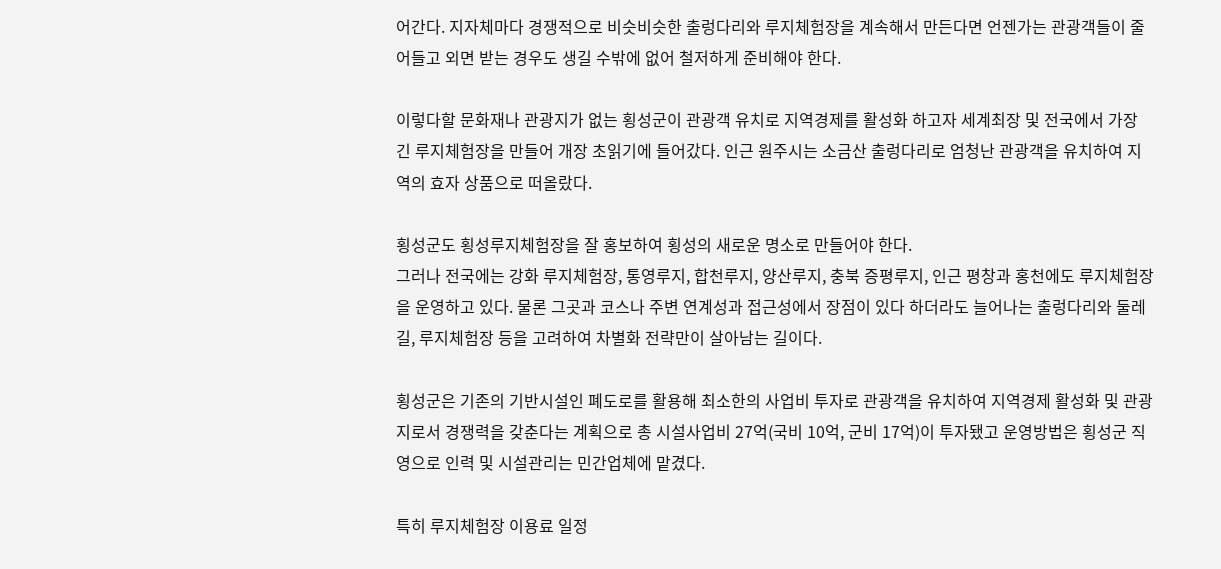어간다. 지자체마다 경쟁적으로 비슷비슷한 출렁다리와 루지체험장을 계속해서 만든다면 언젠가는 관광객들이 줄어들고 외면 받는 경우도 생길 수밖에 없어 철저하게 준비해야 한다.

이렇다할 문화재나 관광지가 없는 횡성군이 관광객 유치로 지역경제를 활성화 하고자 세계최장 및 전국에서 가장 긴 루지체험장을 만들어 개장 초읽기에 들어갔다. 인근 원주시는 소금산 출렁다리로 엄청난 관광객을 유치하여 지역의 효자 상품으로 떠올랐다.

횡성군도 횡성루지체험장을 잘 홍보하여 횡성의 새로운 명소로 만들어야 한다.
그러나 전국에는 강화 루지체험장, 통영루지, 합천루지, 양산루지, 충북 증평루지, 인근 평창과 홍천에도 루지체험장을 운영하고 있다. 물론 그곳과 코스나 주변 연계성과 접근성에서 장점이 있다 하더라도 늘어나는 출렁다리와 둘레길, 루지체험장 등을 고려하여 차별화 전략만이 살아남는 길이다.

횡성군은 기존의 기반시설인 폐도로를 활용해 최소한의 사업비 투자로 관광객을 유치하여 지역경제 활성화 및 관광지로서 경쟁력을 갖춘다는 계획으로 총 시설사업비 27억(국비 10억, 군비 17억)이 투자됐고 운영방법은 횡성군 직영으로 인력 및 시설관리는 민간업체에 맡겼다.

특히 루지체험장 이용료 일정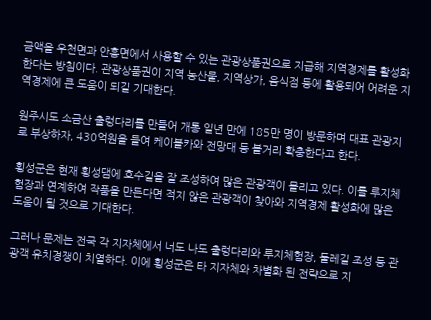금액을 우천면과 안흥면에서 사용할 수 있는 관광상품권으로 지급해 지역경제를 활성화한다는 방침이다. 관광상품권이 지역 농산물, 지역상가, 음식점 등에 활용되어 어려운 지역경제에 큰 도움이 되길 기대한다.

원주시도 소금산 출렁다리를 만들어 개통 일년 만에 185만 명이 방문하며 대표 관광지로 부상하자, 430억원을 들여 케이블카와 전망대 등 볼거리 확충한다고 한다.

횡성군은 현재 횡성댐에 호수길을 잘 조성하여 많은 관광객이 몰리고 있다. 이를 루지체험장과 연계하여 작품을 만든다면 적지 않은 관광객이 찾아와 지역경제 활성화에 많은 도움이 될 것으로 기대한다.

그러나 문제는 전국 각 지자체에서 너도 나도 출렁다리와 루지체험장, 둘레길 조성 등 관광객 유치경쟁이 치열하다. 이에 횡성군은 타 지자체와 차별화 된 전략으로 지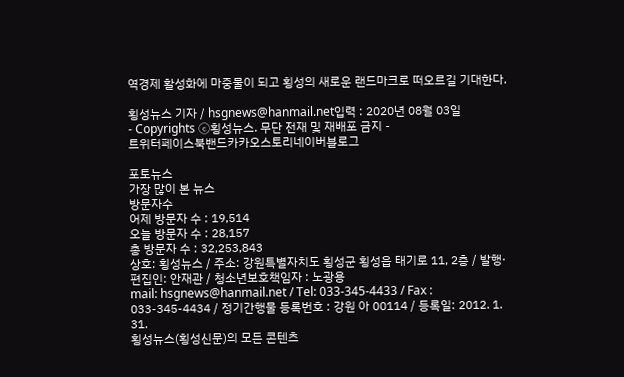역경제 활성화에 마중물이 되고 횡성의 새로운 랜드마크로 떠오르길 기대한다.

횡성뉴스 기자 / hsgnews@hanmail.net입력 : 2020년 08월 03일
- Copyrights ⓒ횡성뉴스. 무단 전재 및 재배포 금지 -
트위터페이스북밴드카카오스토리네이버블로그

포토뉴스
가장 많이 본 뉴스
방문자수
어제 방문자 수 : 19,514
오늘 방문자 수 : 28,157
총 방문자 수 : 32,253,843
상호: 횡성뉴스 / 주소: 강원특별자치도 횡성군 횡성읍 태기로 11, 2층 / 발행·편집인: 안재관 / 청소년보호책임자 : 노광용
mail: hsgnews@hanmail.net / Tel: 033-345-4433 / Fax : 033-345-4434 / 정기간행물 등록번호 : 강원 아 00114 / 등록일: 2012. 1. 31.
횡성뉴스(횡성신문)의 모든 콘텐츠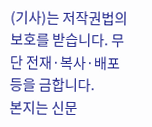(기사)는 저작권법의 보호를 받습니다. 무단 전재·복사·배포 등을 금합니다.
본지는 신문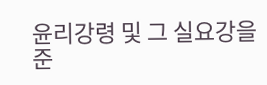윤리강령 및 그 실요강을 준